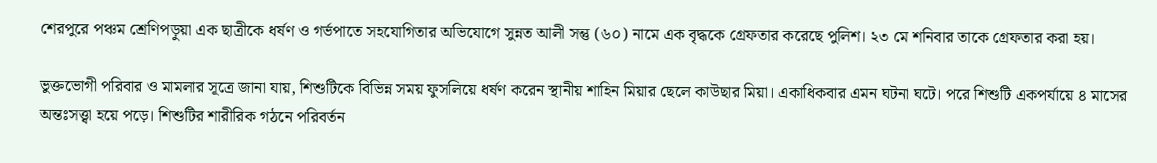শেরপুরে পঞ্চম শ্রেণিপড়ুয়া এক ছাত্রীকে ধর্ষণ ও গর্ভপাতে সহযোগিতার অভিযোগে সুন্নত আলী সন্তু (৬০) নামে এক বৃদ্ধকে গ্রেফতার করেছে পুলিশ। ২৩ মে শনিবার তাকে গ্রেফতার করা হয়।

ভুক্তভোগী পরিবার ও মামলার সূত্রে জানা যায়, শিশুটিকে বিভিন্ন সময় ফুসলিয়ে ধর্ষণ করেন স্থানীয় শাহিন মিয়ার ছেলে কাউছার মিয়া। একাধিকবার এমন ঘটনা ঘটে। পরে শিশুটি একপর্যায়ে ৪ মাসের অন্তঃসত্ত্বা হয়ে পড়ে। শিশুটির শারীরিক গঠনে পরিবর্তন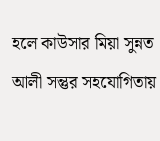হলে কাউসার মিয়া সুন্নত আলী সন্তুর সহযোগিতায়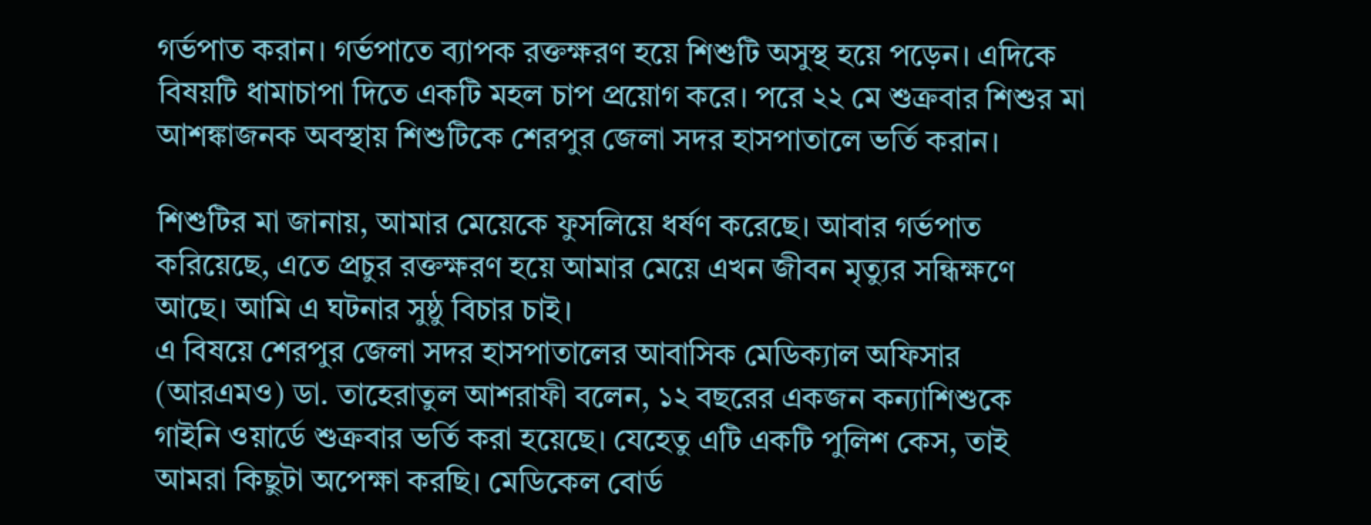গর্ভপাত করান। গর্ভপাতে ব্যাপক রক্তক্ষরণ হয়ে শিশুটি অসুস্থ হয়ে পড়েন। এদিকে বিষয়টি ধামাচাপা দিতে একটি মহল চাপ প্রয়োগ করে। পরে ২২ মে শুক্রবার শিশুর মা আশঙ্কাজনক অবস্থায় শিশুটিকে শেরপুর জেলা সদর হাসপাতালে ভর্তি করান।

শিশুটির মা জানায়, আমার মেয়েকে ফুসলিয়ে ধর্ষণ করেছে। আবার গর্ভপাত করিয়েছে, এতে প্রচুর রক্তক্ষরণ হয়ে আমার মেয়ে এখন জীবন মৃত্যুর সন্ধিক্ষণে আছে। আমি এ ঘটনার সুষ্ঠু বিচার চাই।
এ বিষয়ে শেরপুর জেলা সদর হাসপাতালের আবাসিক মেডিক্যাল অফিসার (আরএমও) ডা. তাহেরাতুল আশরাফী বলেন, ১২ বছরের একজন কন্যাশিশুকে গাইনি ওয়ার্ডে শুক্রবার ভর্তি করা হয়েছে। যেহেতু এটি একটি পুলিশ কেস, তাই আমরা কিছুটা অপেক্ষা করছি। মেডিকেল বোর্ড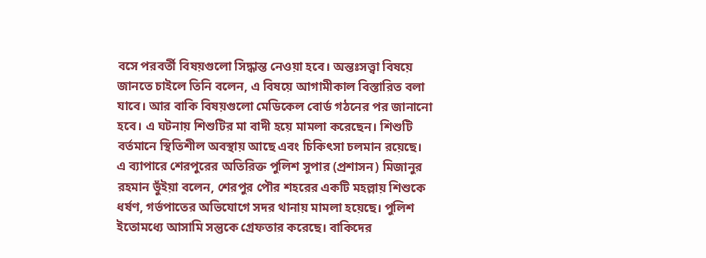বসে পরবর্তী বিষয়গুলো সিদ্ধান্ত নেওয়া হবে। অন্তঃসত্ত্বা বিষয়ে জানতে চাইলে তিনি বলেন, এ বিষয়ে আগামীকাল বিস্তারিত বলা যাবে। আর বাকি বিষয়গুলো মেডিকেল বোর্ড গঠনের পর জানানো হবে। এ ঘটনায় শিশুটির মা বাদী হয়ে মামলা করেছেন। শিশুটি বর্তমানে স্থিতিশীল অবস্থায় আছে এবং চিকিৎসা চলমান রয়েছে।
এ ব্যাপারে শেরপুরের অতিরিক্ত পুলিশ সুপার (প্রশাসন) মিজানুর রহমান ভুঁইয়া বলেন, শেরপুর পৌর শহরের একটি মহল্লায় শিশুকে ধর্ষণ, গর্ভপাতের অভিযোগে সদর থানায় মামলা হয়েছে। পুলিশ ইতোমধ্যে আসামি সন্তুকে গ্রেফতার করেছে। বাকিদের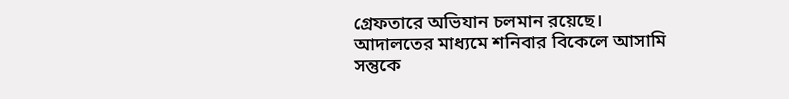গ্রেফতারে অভিযান চলমান রয়েছে। আদালতের মাধ্যমে শনিবার বিকেলে আসামি সন্তুকে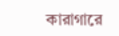কারাগারে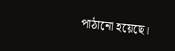পাঠানো হয়েছে।